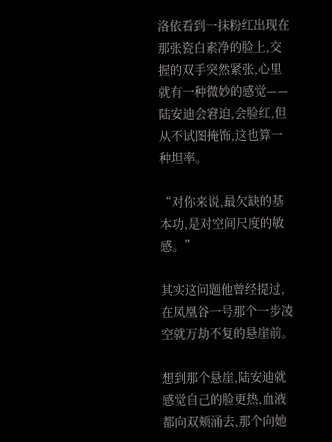洛依看到一抹粉红出现在那张瓷白素净的脸上,交握的双手突然紧张,心里就有一种微妙的感觉——陆安迪会窘迫,会脸红,但从不试图掩饰,这也算一种坦率。

“对你来说,最欠缺的基本功,是对空间尺度的敏感。”

其实这问题他曾经提过,在凤凰谷一号那个一步凌空就万劫不复的悬崖前。

想到那个悬崖,陆安迪就感觉自己的脸更热,血液都向双颊涌去,那个向她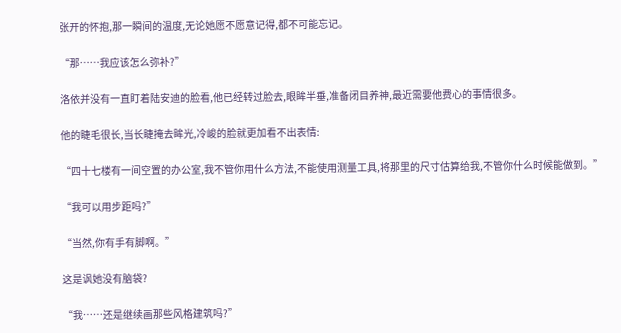张开的怀抱,那一瞬间的温度,无论她愿不愿意记得,都不可能忘记。

“那……我应该怎么弥补?”

洛依并没有一直盯着陆安迪的脸看,他已经转过脸去,眼眸半垂,准备闭目养神,最近需要他费心的事情很多。

他的睫毛很长,当长睫掩去眸光,冷峻的脸就更加看不出表情:

“四十七楼有一间空置的办公室,我不管你用什么方法,不能使用测量工具,将那里的尺寸估算给我,不管你什么时候能做到。”

“我可以用步距吗?”

“当然,你有手有脚啊。”

这是讽她没有脑袋?

“我……还是继续画那些风格建筑吗?”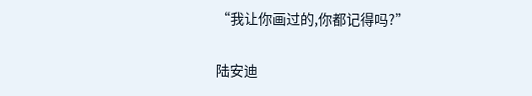“我让你画过的,你都记得吗?”

陆安迪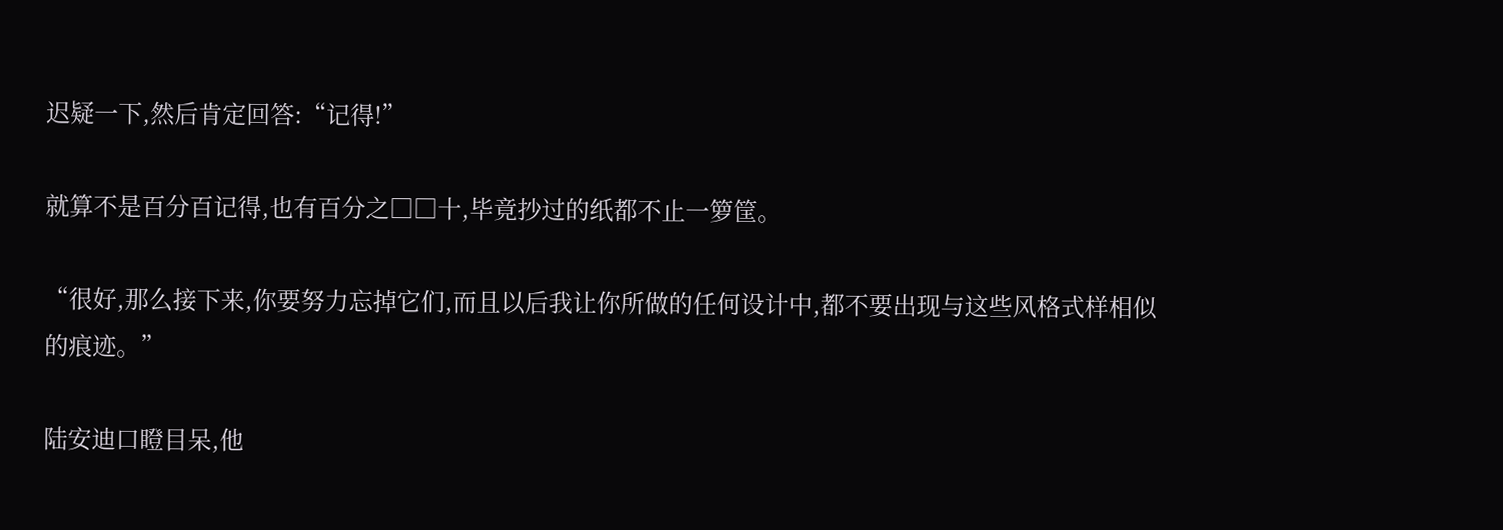迟疑一下,然后肯定回答:“记得!”

就算不是百分百记得,也有百分之□□十,毕竟抄过的纸都不止一箩筐。

“很好,那么接下来,你要努力忘掉它们,而且以后我让你所做的任何设计中,都不要出现与这些风格式样相似的痕迹。”

陆安迪口瞪目呆,他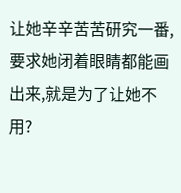让她辛辛苦苦研究一番,要求她闭着眼睛都能画出来,就是为了让她不用?